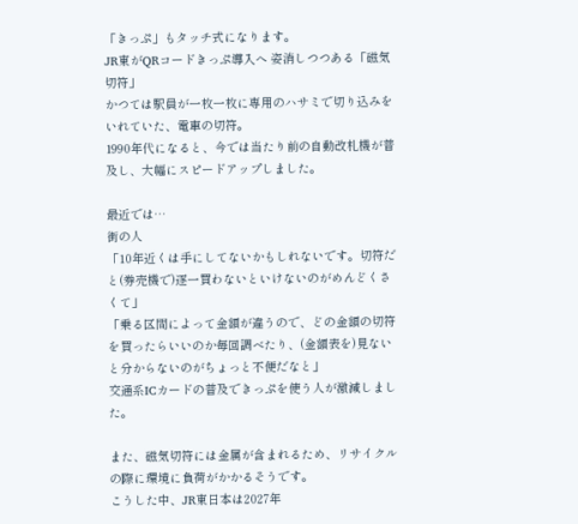「きっぷ」もタッチ式になります。
JR東がQRコードきっぷ導入へ 姿消しつつある「磁気切符」
かつては駅員が一枚一枚に専用のハサミで切り込みをいれていた、電車の切符。
1990年代になると、今では当たり前の自動改札機が普及し、大幅にスピードアップしました。

最近では…
街の人
「10年近くは手にしてないかもしれないです。切符だと(券売機で)逐一買わないといけないのがめんどくさくて」
「乗る区間によって金額が違うので、どの金額の切符を買ったらいいのか毎回調べたり、(金額表を)見ないと分からないのがちょっと不便だなと」
交通系ICカードの普及できっぷを使う人が激減しました。

また、磁気切符には金属が含まれるため、リサイクルの際に環境に負荷がかかるそうです。
こうした中、JR東日本は2027年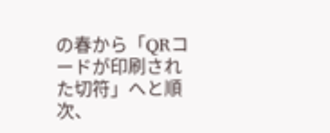の春から「QRコードが印刷された切符」へと順次、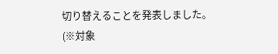切り替えることを発表しました。(※対象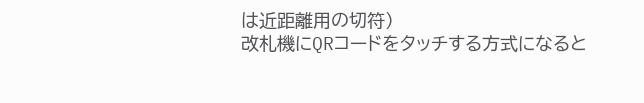は近距離用の切符)
改札機にQRコードをタッチする方式になると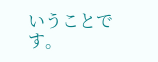いうことです。